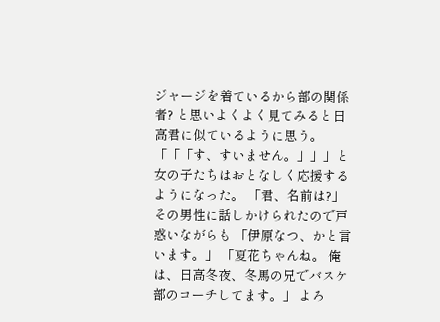ジャージを着ているから部の関係者? と思いよくよく見てみると日高君に似ているように思う。 「「「す、すいません。」」」と女の子たちはおとなしく応援するようになった。 「君、名前は?」 その男性に話しかけられたので戸惑いながらも 「伊原なつ、かと言います。」 「夏花ちゃんね。 俺は、日高冬夜、冬馬の兄でバスケ部のコーチしてます。」 よろ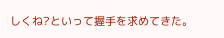しくね?といって握手を求めてきた。